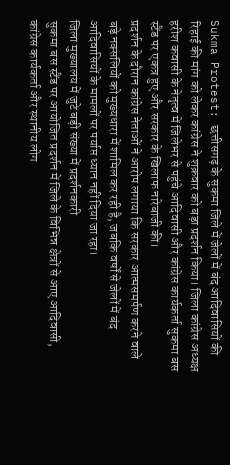Sukma Protest: छत्तीसगढ़ के सुकमा जिले में जेलों में बंद आदिवासियों की रिहाई की मांग को लेकर कांग्रेस ने शुक्रवार को बड़ा प्रदर्शन किया। जिला कांग्रेस अध्यक्ष हरीश कवासी के नेतृत्व में जिलेभर से पहुंचे आदिवासी और कांग्रेस कार्यकर्ता सुकमा बस स्टैंड पर एकत्र हुए और सरकार के खिलाफ नारेबाजी की।
प्रदर्शन के दौरान कांग्रेस नेताओं ने आरोप लगाया कि सरकार आत्मसमर्पण करने वाले बड़े नक्सलियों को मुख्यधारा में शामिल कर रही है, जबकि वर्षों से जेलों में बंद आदिवासियों के मामलों पर पर्याप्त ध्यान नहीं दिया जा रहा।
जिला मुख्यालय में जुटे बड़ी संख्या में प्रदर्शनकारी
सुकमा बस स्टैंड पर आयोजित प्रदर्शन में जिले के विभिन्न क्षेत्रों से आए आदिवासी, कांग्रेस कार्यकर्ता और स्थानीय लोग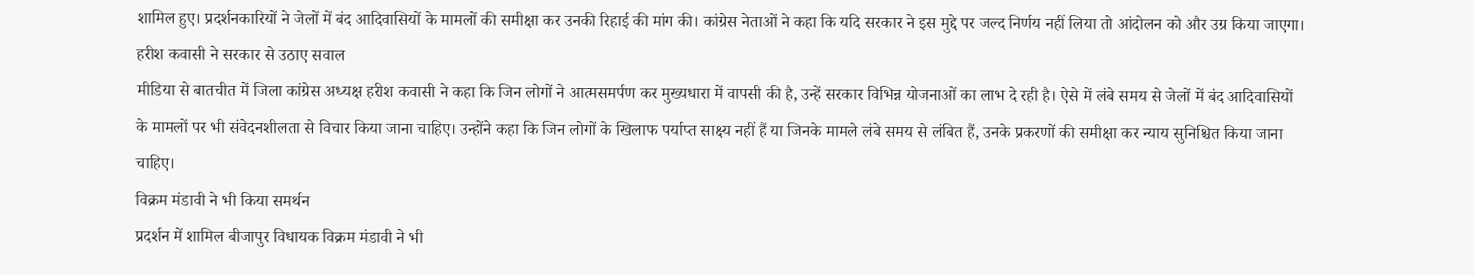शामिल हुए। प्रदर्शनकारियों ने जेलों में बंद आदिवासियों के मामलों की समीक्षा कर उनकी रिहाई की मांग की। कांग्रेस नेताओं ने कहा कि यदि सरकार ने इस मुद्दे पर जल्द निर्णय नहीं लिया तो आंदोलन को और उग्र किया जाएगा।
हरीश कवासी ने सरकार से उठाए सवाल
मीडिया से बातचीत में जिला कांग्रेस अध्यक्ष हरीश कवासी ने कहा कि जिन लोगों ने आत्मसमर्पण कर मुख्यधारा में वापसी की है, उन्हें सरकार विभिन्न योजनाओं का लाभ दे रही है। ऐसे में लंबे समय से जेलों में बंद आदिवासियों के मामलों पर भी संवेदनशीलता से विचार किया जाना चाहिए। उन्होंने कहा कि जिन लोगों के खिलाफ पर्याप्त साक्ष्य नहीं हैं या जिनके मामले लंबे समय से लंबित हैं, उनके प्रकरणों की समीक्षा कर न्याय सुनिश्चित किया जाना चाहिए।
विक्रम मंडावी ने भी किया समर्थन
प्रदर्शन में शामिल बीजापुर विधायक विक्रम मंडावी ने भी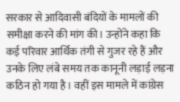सरकार से आदिवासी बंदियों के मामलों की समीक्षा करने की मांग की। उन्होंने कहा कि कई परिवार आर्थिक तंगी से गुजर रहे हैं और उनके लिए लंबे समय तक कानूनी लड़ाई लड़ना कठिन हो गया है। वहीं इस मामले में कांग्रेस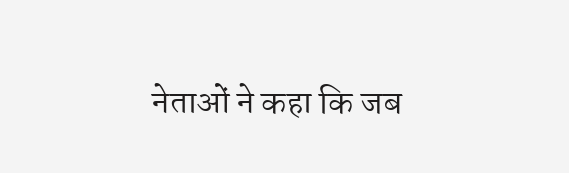नेताओं ने कहा कि जब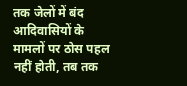तक जेलों में बंद आदिवासियों के मामलों पर ठोस पहल नहीं होती, तब तक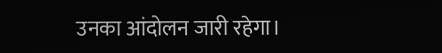उनका आंदोलन जारी रहेगा।